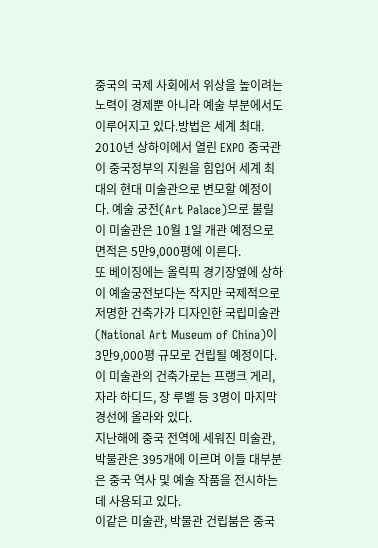중국의 국제 사회에서 위상을 높이려는 노력이 경제뿐 아니라 예술 부분에서도 이루어지고 있다.방법은 세계 최대.
2010년 상하이에서 열린 EXPO 중국관이 중국정부의 지원을 힘입어 세계 최대의 현대 미술관으로 변모할 예정이다. 예술 궁전(Art Palace)으로 불릴 이 미술관은 10월 1일 개관 예정으로 면적은 5만9,000평에 이른다.
또 베이징에는 올릭픽 경기장옆에 상하이 예술궁전보다는 작지만 국제적으로 저명한 건축가가 디자인한 국립미술관(National Art Museum of China)이 3만9,000평 규모로 건립될 예정이다. 이 미술관의 건축가로는 프랭크 게리, 자라 하디드, 장 루벨 등 3명이 마지막 경선에 올라와 있다.
지난해에 중국 전역에 세워진 미술관, 박물관은 395개에 이르며 이들 대부분은 중국 역사 및 예술 작품을 전시하는데 사용되고 있다.
이같은 미술관, 박물관 건립붐은 중국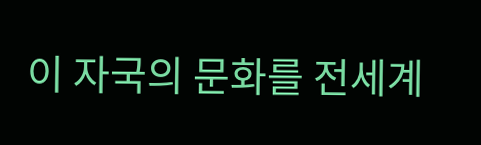이 자국의 문화를 전세계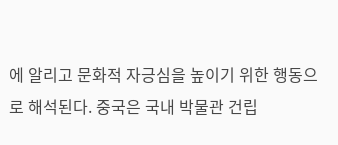에 알리고 문화적 자긍심을 높이기 위한 행동으로 해석된다. 중국은 국내 박물관 건립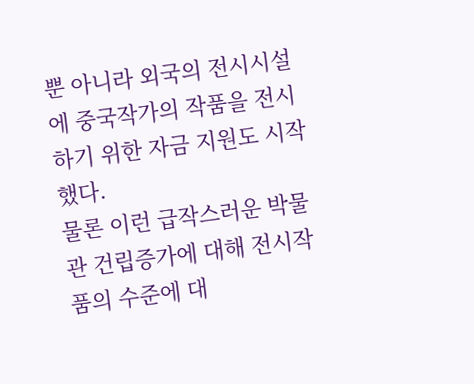뿐 아니라 외국의 전시시설에 중국작가의 작품을 전시하기 위한 자금 지원도 시작했다.
물론 이런 급작스러운 박물관 건립증가에 대해 전시작품의 수준에 대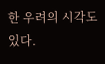한 우려의 시각도 있다.